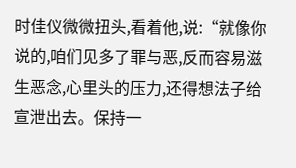时佳仪微微扭头,看着他,说:“就像你说的,咱们见多了罪与恶,反而容易滋生恶念,心里头的压力,还得想法子给宣泄出去。保持一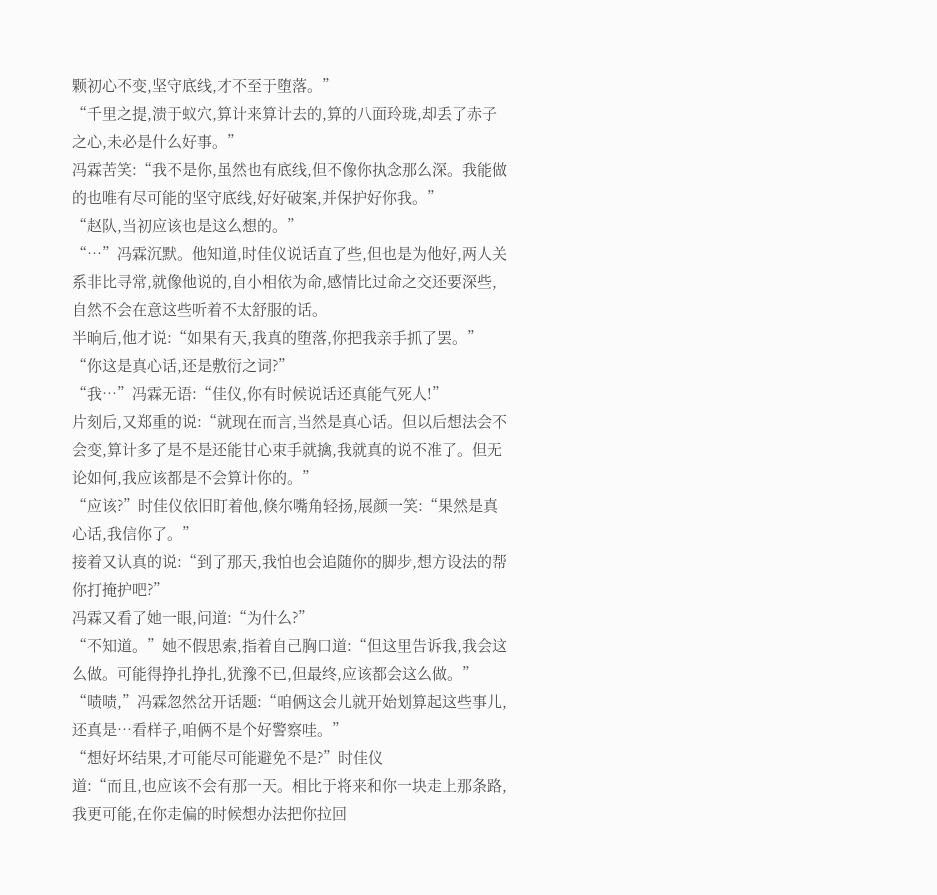颗初心不变,坚守底线,才不至于堕落。”
“千里之提,溃于蚁穴,算计来算计去的,算的八面玲珑,却丢了赤子之心,未必是什么好事。”
冯霖苦笑:“我不是你,虽然也有底线,但不像你执念那么深。我能做的也唯有尽可能的坚守底线,好好破案,并保护好你我。”
“赵队,当初应该也是这么想的。”
“…”冯霖沉默。他知道,时佳仪说话直了些,但也是为他好,两人关系非比寻常,就像他说的,自小相依为命,感情比过命之交还要深些,自然不会在意这些听着不太舒服的话。
半晌后,他才说:“如果有天,我真的堕落,你把我亲手抓了罢。”
“你这是真心话,还是敷衍之词?”
“我…”冯霖无语:“佳仪,你有时候说话还真能气死人!”
片刻后,又郑重的说:“就现在而言,当然是真心话。但以后想法会不会变,算计多了是不是还能甘心束手就擒,我就真的说不准了。但无论如何,我应该都是不会算计你的。”
“应该?”时佳仪依旧盯着他,倏尔嘴角轻扬,展颜一笑:“果然是真心话,我信你了。”
接着又认真的说:“到了那天,我怕也会追随你的脚步,想方设法的帮你打掩护吧?”
冯霖又看了她一眼,问道:“为什么?”
“不知道。”她不假思索,指着自己胸口道:“但这里告诉我,我会这么做。可能得挣扎挣扎,犹豫不已,但最终,应该都会这么做。”
“啧啧,”冯霖忽然岔开话题:“咱俩这会儿就开始划算起这些事儿,还真是…看样子,咱俩不是个好警察哇。”
“想好坏结果,才可能尽可能避免不是?”时佳仪
道:“而且,也应该不会有那一天。相比于将来和你一块走上那条路,我更可能,在你走偏的时候想办法把你拉回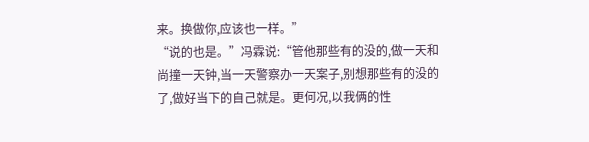来。换做你,应该也一样。”
“说的也是。”冯霖说:“管他那些有的没的,做一天和尚撞一天钟,当一天警察办一天案子,别想那些有的没的了,做好当下的自己就是。更何况,以我俩的性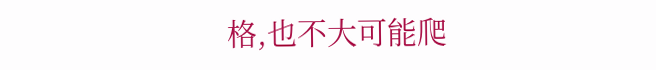格,也不大可能爬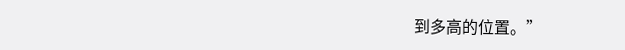到多高的位置。”